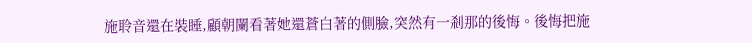施聆音還在裝睡,顧朝闌看著她還蒼白著的側臉,突然有一剎那的後悔。後悔把施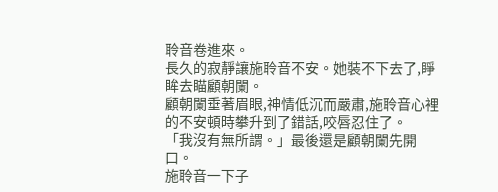聆音卷進來。
長久的寂靜讓施聆音不安。她裝不下去了,睜眸去瞄顧朝闌。
顧朝闌垂著眉眼,神情低沉而嚴肅,施聆音心裡的不安頓時攀升到了錯話,咬唇忍住了。
「我沒有無所謂。」最後還是顧朝闌先開口。
施聆音一下子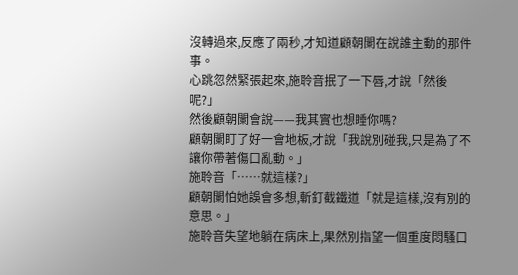沒轉過來,反應了兩秒,才知道顧朝闌在說誰主動的那件事。
心跳忽然緊張起來,施聆音抿了一下唇,才說「然後呢?」
然後顧朝闌會說——我其實也想睡你嗎?
顧朝闌盯了好一會地板,才說「我說別碰我,只是為了不讓你帶著傷口亂動。」
施聆音「……就這樣?」
顧朝闌怕她誤會多想,斬釘截鐵道「就是這樣,沒有別的意思。」
施聆音失望地躺在病床上,果然別指望一個重度悶騷口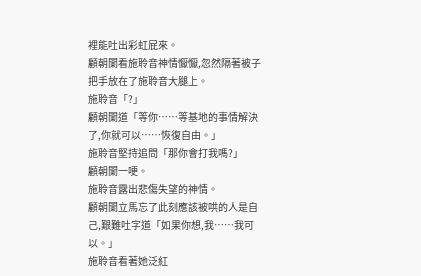裡能吐出彩虹屁來。
顧朝闌看施聆音神情懨懨,忽然隔著被子把手放在了施聆音大腿上。
施聆音「?」
顧朝闌道「等你……等基地的事情解決了,你就可以……恢復自由。」
施聆音堅持追問「那你會打我嗎?」
顧朝闌一哽。
施聆音露出悲傷失望的神情。
顧朝闌立馬忘了此刻應該被哄的人是自己,艱難吐字道「如果你想,我……我可以。」
施聆音看著她泛紅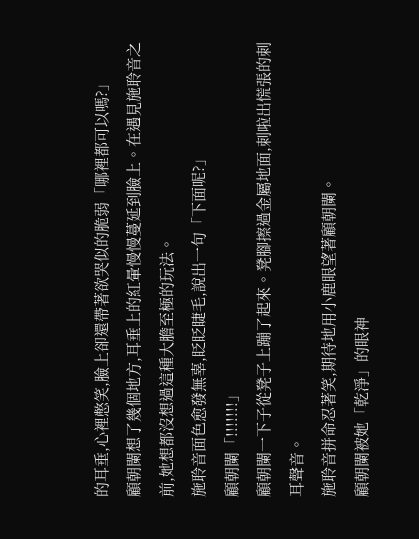的耳垂,心裡憋笑,臉上卻還帶著欲哭似的脆弱「哪裡都可以嗎?」
顧朝闌想了幾個地方,耳垂上的紅暈慢慢蔓延到臉上。在遇見施聆音之前,她想都沒想過這種大膽至極的玩法。
施聆音面色愈發無辜,眨眨睫毛,說出一句「下面呢?」
顧朝闌「!!!!!!!」
顧朝闌一下子從凳子上蹦了起來。凳腳擦過金屬地面,刺啦出慌張的刺耳聲音。
施聆音拼命忍著笑,期待地用小鹿眼望著顧朝闌。
顧朝闌被她「乾淨」的眼神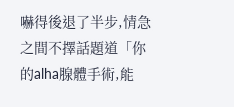嚇得後退了半步,情急之間不擇話題道「你的alha腺體手術,能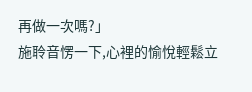再做一次嗎?」
施聆音愣一下,心裡的愉悅輕鬆立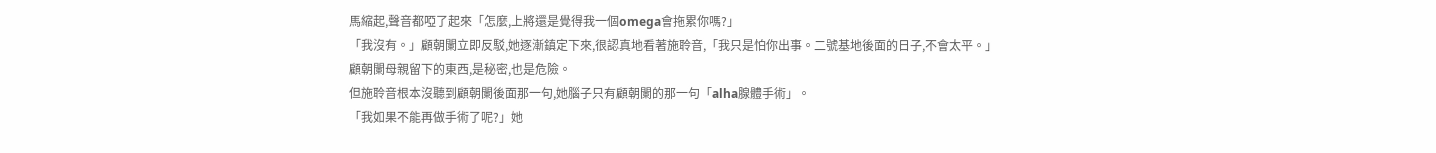馬縮起,聲音都啞了起來「怎麼,上將還是覺得我一個omega會拖累你嗎?」
「我沒有。」顧朝闌立即反駁,她逐漸鎮定下來,很認真地看著施聆音,「我只是怕你出事。二號基地後面的日子,不會太平。」
顧朝闌母親留下的東西,是秘密,也是危險。
但施聆音根本沒聽到顧朝闌後面那一句,她腦子只有顧朝闌的那一句「alha腺體手術」。
「我如果不能再做手術了呢?」她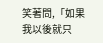笑著問,「如果我以後就只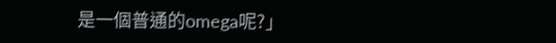是一個普通的omega呢?」